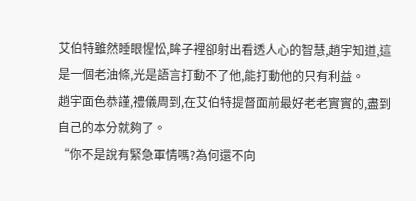艾伯特雖然睡眼惺忪,眸子裡卻射出看透人心的智慧,趙宇知道,這是一個老油條,光是語言打動不了他,能打動他的只有利益。
趙宇面色恭謹,禮儀周到,在艾伯特提督面前最好老老實實的,盡到自己的本分就夠了。
“你不是說有緊急軍情嗎?為何還不向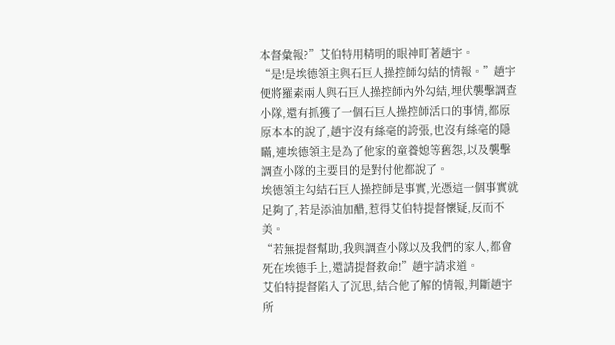本督彙報?”艾伯特用精明的眼神盯著趙宇。
“是!是埃德領主與石巨人操控師勾結的情報。”趙宇便將羅素兩人與石巨人操控師內外勾結,埋伏襲擊調查小隊,還有抓獲了一個石巨人操控師活口的事情,都原原本本的說了,趙宇沒有絲毫的誇張,也沒有絲毫的隱瞞,連埃德領主是為了他家的童養媳等舊怨,以及襲擊調查小隊的主要目的是對付他都說了。
埃德領主勾結石巨人操控師是事實,光憑這一個事實就足夠了,若是添油加醋,惹得艾伯特提督懷疑,反而不美。
“若無提督幫助,我與調查小隊以及我們的家人,都會死在埃德手上,還請提督救命!”趙宇請求道。
艾伯特提督陷入了沉思,結合他了解的情報,判斷趙宇所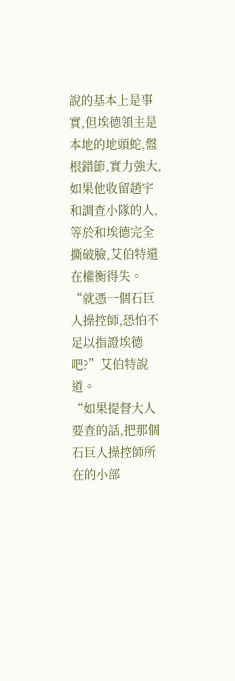說的基本上是事實,但埃德領主是本地的地頭蛇,盤根錯節,實力強大,如果他收留趙宇和調查小隊的人,等於和埃德完全撕破臉,艾伯特還在權衡得失。
“就憑一個石巨人操控師,恐怕不足以指證埃德吧?”艾伯特說道。
“如果提督大人要查的話,把那個石巨人操控師所在的小部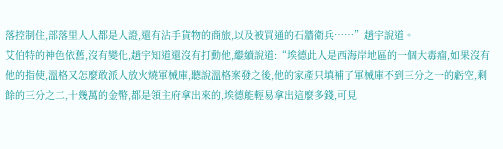落控制住,部落里人人都是人證,還有沾手貨物的商旅,以及被買通的石牆衛兵……”趙宇說道。
艾伯特的神色依舊,沒有變化,趙宇知道還沒有打動他,繼續說道:“埃德此人是西海岸地區的一個大毒瘤,如果沒有他的指使,溫格又怎麼敢派人放火燒軍械庫,聽說溫格案發之後,他的家產只填補了軍械庫不到三分之一的虧空,剩餘的三分之二,十幾萬的金幣,都是領主府拿出來的,埃德能輕易拿出這麼多錢,可見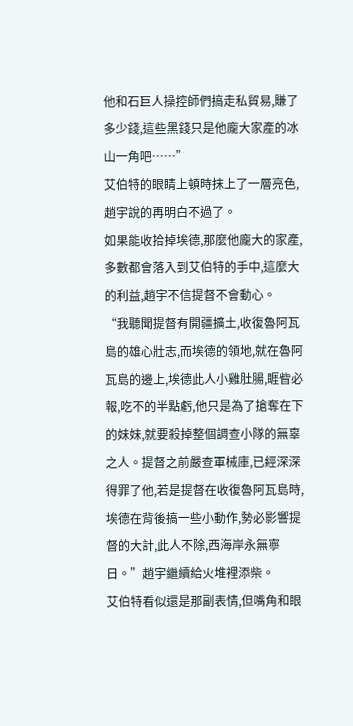他和石巨人操控師們搞走私貿易,賺了多少錢,這些黑錢只是他龐大家產的冰山一角吧……”
艾伯特的眼睛上頓時抹上了一層亮色,趙宇說的再明白不過了。
如果能收拾掉埃德,那麼他龐大的家產,多數都會落入到艾伯特的手中,這麼大的利益,趙宇不信提督不會動心。
“我聽聞提督有開疆擴土,收復魯阿瓦島的雄心壯志,而埃德的領地,就在魯阿瓦島的邊上,埃德此人小雞肚腸,睚眥必報,吃不的半點虧,他只是為了搶奪在下的妹妹,就要殺掉整個調查小隊的無辜之人。提督之前嚴查軍械庫,已經深深得罪了他,若是提督在收復魯阿瓦島時,埃德在背後搞一些小動作,勢必影響提督的大計,此人不除,西海岸永無寧日。”趙宇繼續給火堆裡添柴。
艾伯特看似還是那副表情,但嘴角和眼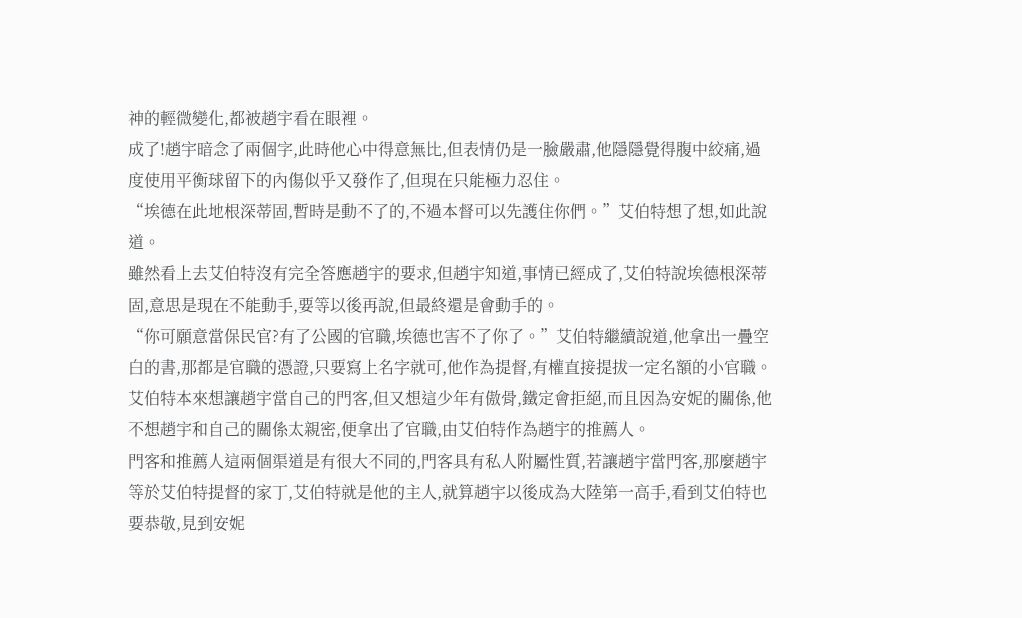神的輕微變化,都被趙宇看在眼裡。
成了!趙宇暗念了兩個字,此時他心中得意無比,但表情仍是一臉嚴肅,他隱隱覺得腹中絞痛,過度使用平衡球留下的內傷似乎又發作了,但現在只能極力忍住。
“埃德在此地根深蒂固,暫時是動不了的,不過本督可以先護住你們。”艾伯特想了想,如此說道。
雖然看上去艾伯特沒有完全答應趙宇的要求,但趙宇知道,事情已經成了,艾伯特說埃德根深蒂固,意思是現在不能動手,要等以後再說,但最終還是會動手的。
“你可願意當保民官?有了公國的官職,埃德也害不了你了。”艾伯特繼續說道,他拿出一疊空白的書,那都是官職的憑證,只要寫上名字就可,他作為提督,有權直接提拔一定名額的小官職。
艾伯特本來想讓趙宇當自己的門客,但又想這少年有傲骨,鐵定會拒絕,而且因為安妮的關係,他不想趙宇和自己的關係太親密,便拿出了官職,由艾伯特作為趙宇的推薦人。
門客和推薦人這兩個渠道是有很大不同的,門客具有私人附屬性質,若讓趙宇當門客,那麼趙宇等於艾伯特提督的家丁,艾伯特就是他的主人,就算趙宇以後成為大陸第一高手,看到艾伯特也要恭敬,見到安妮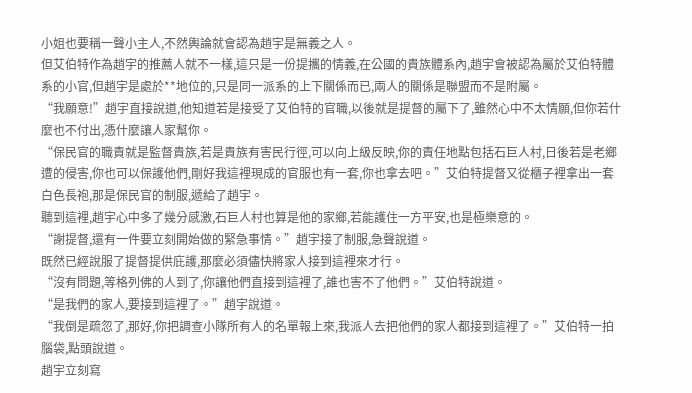小姐也要稱一聲小主人,不然輿論就會認為趙宇是無義之人。
但艾伯特作為趙宇的推薦人就不一樣,這只是一份提攜的情義,在公國的貴族體系內,趙宇會被認為屬於艾伯特體系的小官,但趙宇是處於**地位的,只是同一派系的上下關係而已,兩人的關係是聯盟而不是附屬。
“我願意!”趙宇直接說道,他知道若是接受了艾伯特的官職,以後就是提督的屬下了,雖然心中不太情願,但你若什麼也不付出,憑什麼讓人家幫你。
“保民官的職責就是監督貴族,若是貴族有害民行徑,可以向上級反映,你的責任地點包括石巨人村,日後若是老鄉遭的侵害,你也可以保護他們,剛好我這裡現成的官服也有一套,你也拿去吧。”艾伯特提督又從櫃子裡拿出一套白色長袍,那是保民官的制服,遞給了趙宇。
聽到這裡,趙宇心中多了幾分感激,石巨人村也算是他的家鄉,若能護住一方平安,也是極樂意的。
“謝提督,還有一件要立刻開始做的緊急事情。”趙宇接了制服,急聲說道。
既然已經說服了提督提供庇護,那麼必須儘快將家人接到這裡來才行。
“沒有問題,等格列佛的人到了,你讓他們直接到這裡了,誰也害不了他們。”艾伯特說道。
“是我們的家人,要接到這裡了。”趙宇說道。
“我倒是疏忽了,那好,你把調查小隊所有人的名單報上來,我派人去把他們的家人都接到這裡了。”艾伯特一拍腦袋,點頭說道。
趙宇立刻寫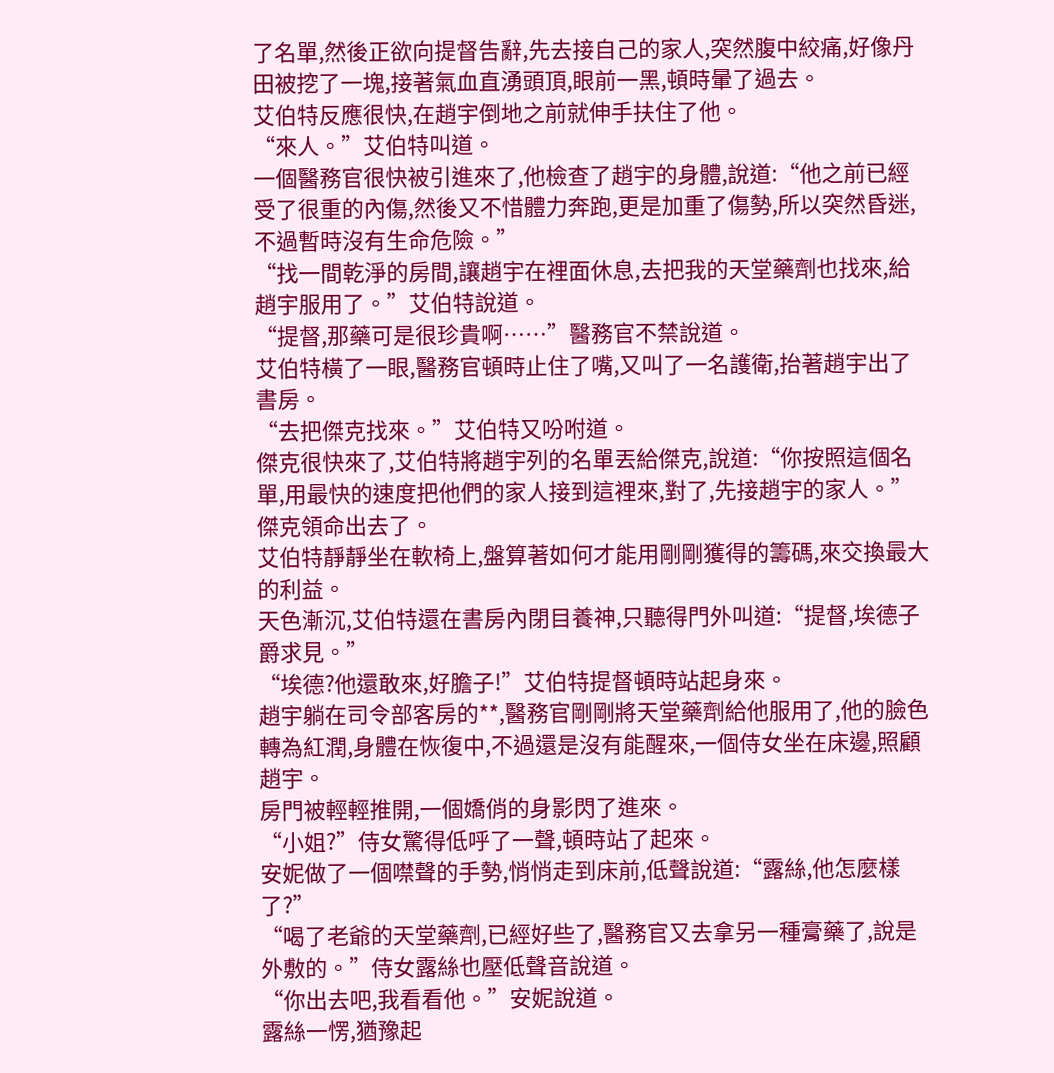了名單,然後正欲向提督告辭,先去接自己的家人,突然腹中絞痛,好像丹田被挖了一塊,接著氣血直湧頭頂,眼前一黑,頓時暈了過去。
艾伯特反應很快,在趙宇倒地之前就伸手扶住了他。
“來人。”艾伯特叫道。
一個醫務官很快被引進來了,他檢查了趙宇的身體,說道:“他之前已經受了很重的內傷,然後又不惜體力奔跑,更是加重了傷勢,所以突然昏迷,不過暫時沒有生命危險。”
“找一間乾淨的房間,讓趙宇在裡面休息,去把我的天堂藥劑也找來,給趙宇服用了。”艾伯特說道。
“提督,那藥可是很珍貴啊……”醫務官不禁說道。
艾伯特橫了一眼,醫務官頓時止住了嘴,又叫了一名護衛,抬著趙宇出了書房。
“去把傑克找來。”艾伯特又吩咐道。
傑克很快來了,艾伯特將趙宇列的名單丟給傑克,說道:“你按照這個名單,用最快的速度把他們的家人接到這裡來,對了,先接趙宇的家人。”
傑克領命出去了。
艾伯特靜靜坐在軟椅上,盤算著如何才能用剛剛獲得的籌碼,來交換最大的利益。
天色漸沉,艾伯特還在書房內閉目養神,只聽得門外叫道:“提督,埃德子爵求見。”
“埃德?他還敢來,好膽子!”艾伯特提督頓時站起身來。
趙宇躺在司令部客房的**,醫務官剛剛將天堂藥劑給他服用了,他的臉色轉為紅潤,身體在恢復中,不過還是沒有能醒來,一個侍女坐在床邊,照顧趙宇。
房門被輕輕推開,一個嬌俏的身影閃了進來。
“小姐?”侍女驚得低呼了一聲,頓時站了起來。
安妮做了一個噤聲的手勢,悄悄走到床前,低聲說道:“露絲,他怎麼樣了?”
“喝了老爺的天堂藥劑,已經好些了,醫務官又去拿另一種膏藥了,說是外敷的。”侍女露絲也壓低聲音說道。
“你出去吧,我看看他。”安妮說道。
露絲一愣,猶豫起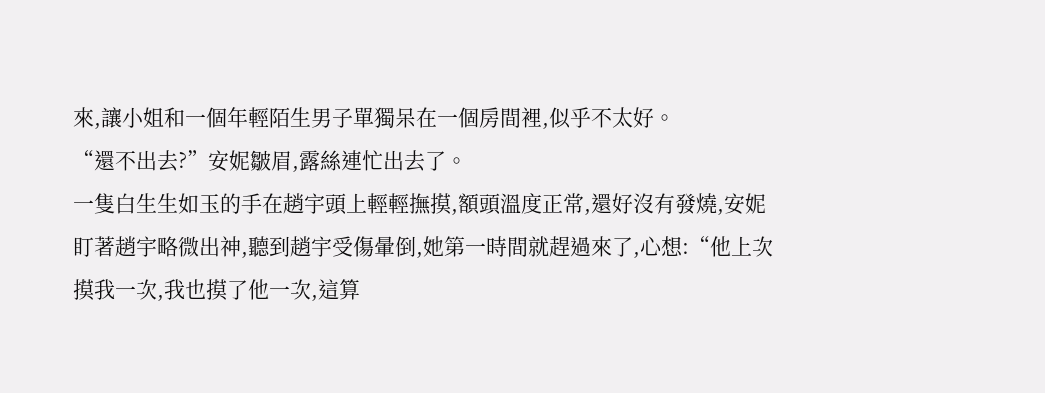來,讓小姐和一個年輕陌生男子單獨呆在一個房間裡,似乎不太好。
“還不出去?”安妮皺眉,露絲連忙出去了。
一隻白生生如玉的手在趙宇頭上輕輕撫摸,額頭溫度正常,還好沒有發燒,安妮盯著趙宇略微出神,聽到趙宇受傷暈倒,她第一時間就趕過來了,心想:“他上次摸我一次,我也摸了他一次,這算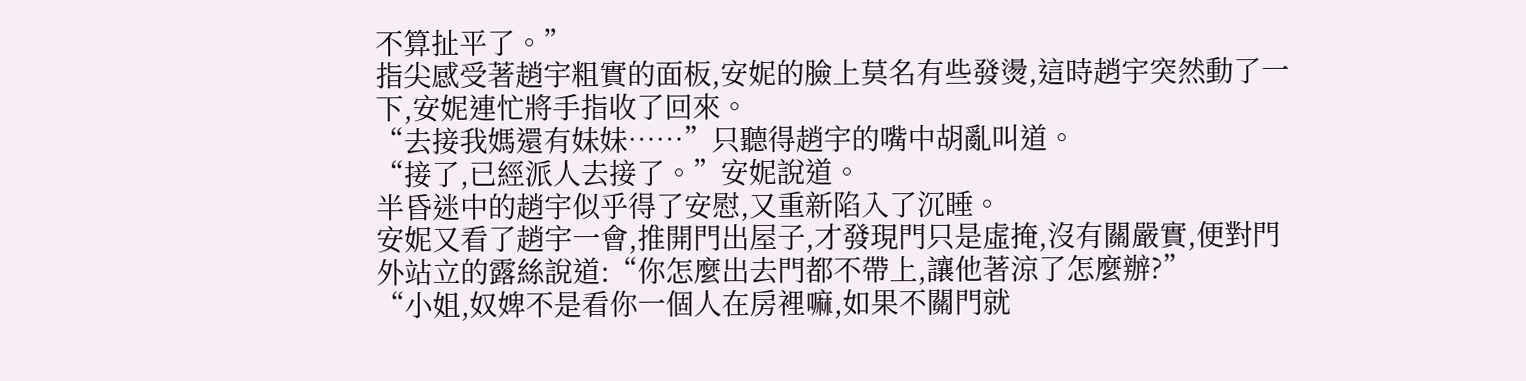不算扯平了。”
指尖感受著趙宇粗實的面板,安妮的臉上莫名有些發燙,這時趙宇突然動了一下,安妮連忙將手指收了回來。
“去接我媽還有妹妹……”只聽得趙宇的嘴中胡亂叫道。
“接了,已經派人去接了。”安妮說道。
半昏迷中的趙宇似乎得了安慰,又重新陷入了沉睡。
安妮又看了趙宇一會,推開門出屋子,才發現門只是虛掩,沒有關嚴實,便對門外站立的露絲說道:“你怎麼出去門都不帶上,讓他著涼了怎麼辦?”
“小姐,奴婢不是看你一個人在房裡嘛,如果不關門就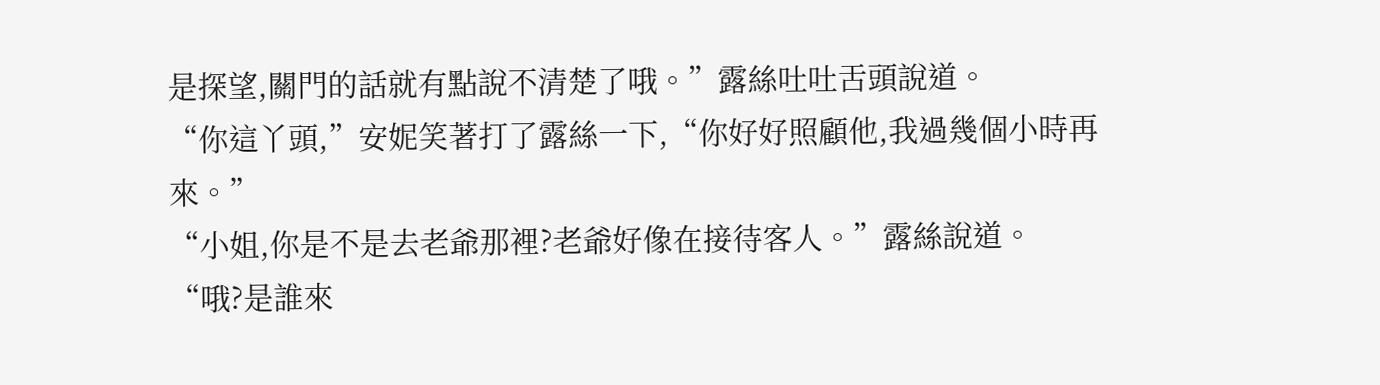是探望,關門的話就有點說不清楚了哦。”露絲吐吐舌頭說道。
“你這丫頭,”安妮笑著打了露絲一下,“你好好照顧他,我過幾個小時再來。”
“小姐,你是不是去老爺那裡?老爺好像在接待客人。”露絲說道。
“哦?是誰來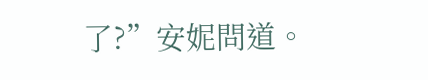了?”安妮問道。